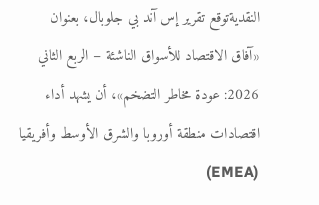النقديةتوقع تقرير إس آند بي جلوبال، بعنوان «آفاق الاقتصاد للأسواق الناشئة – الربع الثاني 2026: عودة مخاطر التضخم»، أن يشهد أداء اقتصادات منطقة أوروبا والشرق الأوسط وأفريقيا (EMEA)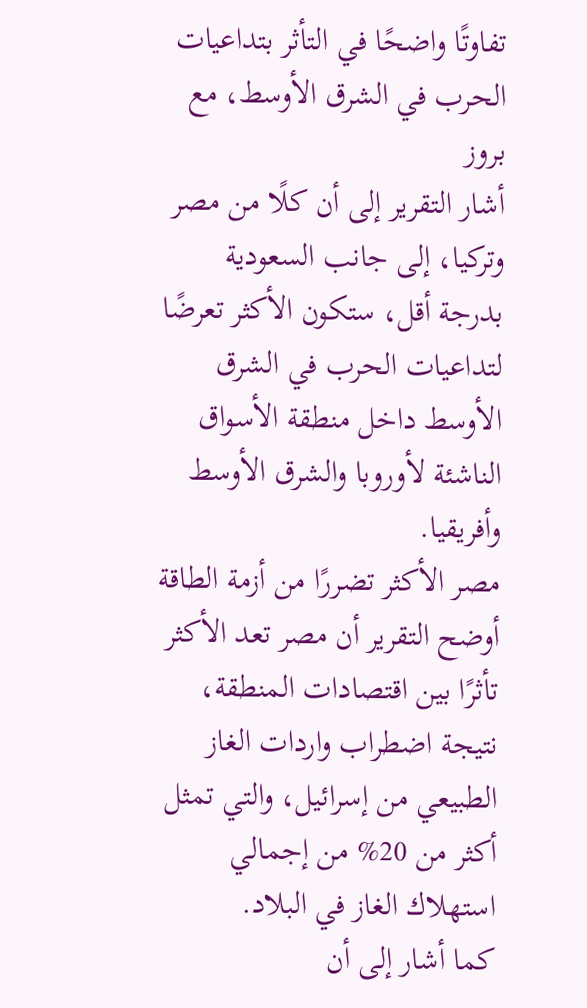تفاوتًا واضحًا في التأثر بتداعيات الحرب في الشرق الأوسط، مع بروز
أشار التقرير إلى أن كلًا من مصر وتركيا، إلى جانب السعودية بدرجة أقل، ستكون الأكثر تعرضًا لتداعيات الحرب في الشرق الأوسط داخل منطقة الأسواق الناشئة لأوروبا والشرق الأوسط وأفريقيا.
مصر الأكثر تضررًا من أزمة الطاقة
أوضح التقرير أن مصر تعد الأكثر تأثرًا بين اقتصادات المنطقة، نتيجة اضطراب واردات الغاز الطبيعي من إسرائيل، والتي تمثل أكثر من 20% من إجمالي استهلاك الغاز في البلاد.
كما أشار إلى أن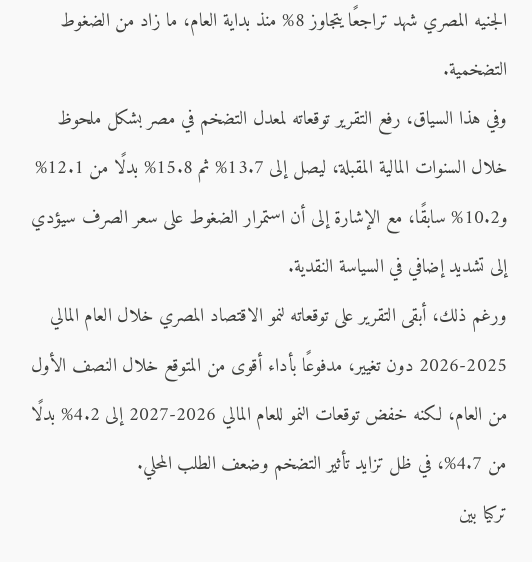الجنيه المصري شهد تراجعًا يتجاوز 8% منذ بداية العام، ما زاد من الضغوط التضخمية.
وفي هذا السياق، رفع التقرير توقعاته لمعدل التضخم في مصر بشكل ملحوظ خلال السنوات المالية المقبلة، ليصل إلى 13.7% ثم 15.8% بدلًا من 12.1% و10.2% سابقًا، مع الإشارة إلى أن استمرار الضغوط على سعر الصرف سيؤدي إلى تشديد إضافي في السياسة النقدية.
ورغم ذلك، أبقى التقرير على توقعاته لنمو الاقتصاد المصري خلال العام المالي 2025-2026 دون تغيير، مدفوعًا بأداء أقوى من المتوقع خلال النصف الأول من العام، لكنه خفض توقعات النمو للعام المالي 2026-2027 إلى 4.2% بدلًا من 4.7%، في ظل تزايد تأثير التضخم وضعف الطلب المحلي.
تركيا بين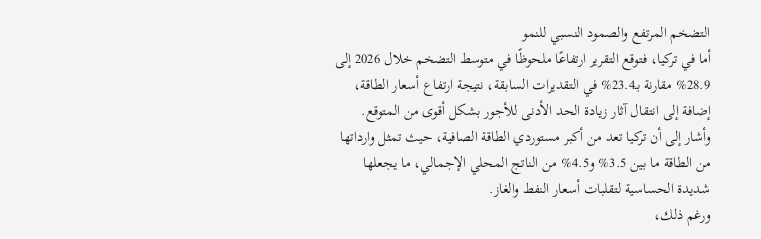التضخم المرتفع والصمود النسبي للنمو
أما في تركيا، فتوقع التقرير ارتفاعًا ملحوظًا في متوسط التضخم خلال 2026 إلى 28.9% مقارنة بـ23.4% في التقديرات السابقة، نتيجة ارتفاع أسعار الطاقة، إضافة إلى انتقال آثار زيادة الحد الأدنى للأجور بشكل أقوى من المتوقع.
وأشار إلى أن تركيا تعد من أكبر مستوردي الطاقة الصافية، حيث تمثل وارداتها من الطاقة ما بين 3.5% و4.5% من الناتج المحلي الإجمالي، ما يجعلها شديدة الحساسية لتقلبات أسعار النفط والغاز.
ورغم ذلك،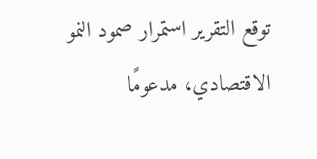توقع التقرير استمرار صمود النمو الاقتصادي، مدعومًا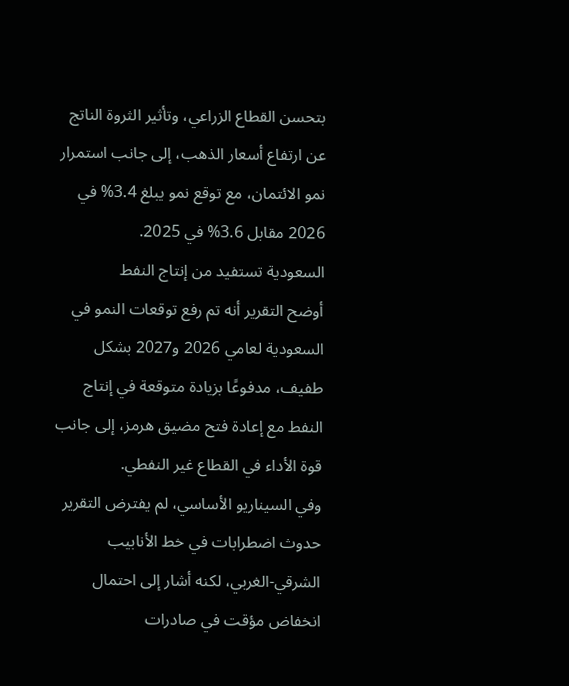بتحسن القطاع الزراعي، وتأثير الثروة الناتج عن ارتفاع أسعار الذهب، إلى جانب استمرار نمو الائتمان، مع توقع نمو يبلغ 3.4% في 2026 مقابل 3.6% في 2025.
السعودية تستفيد من إنتاج النفط
أوضح التقرير أنه تم رفع توقعات النمو في السعودية لعامي 2026 و2027 بشكل طفيف، مدفوعًا بزيادة متوقعة في إنتاج النفط مع إعادة فتح مضيق هرمز، إلى جانب قوة الأداء في القطاع غير النفطي.
وفي السيناريو الأساسي، لم يفترض التقرير حدوث اضطرابات في خط الأنابيب الشرقي-الغربي، لكنه أشار إلى احتمال انخفاض مؤقت في صادرات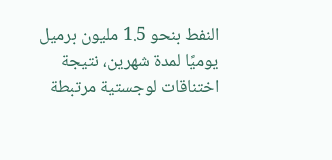النفط بنحو 1.5 مليون برميل يوميًا لمدة شهرين، نتيجة اختناقات لوجستية مرتبطة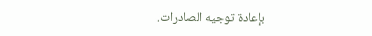بإعادة توجيه الصادرات.